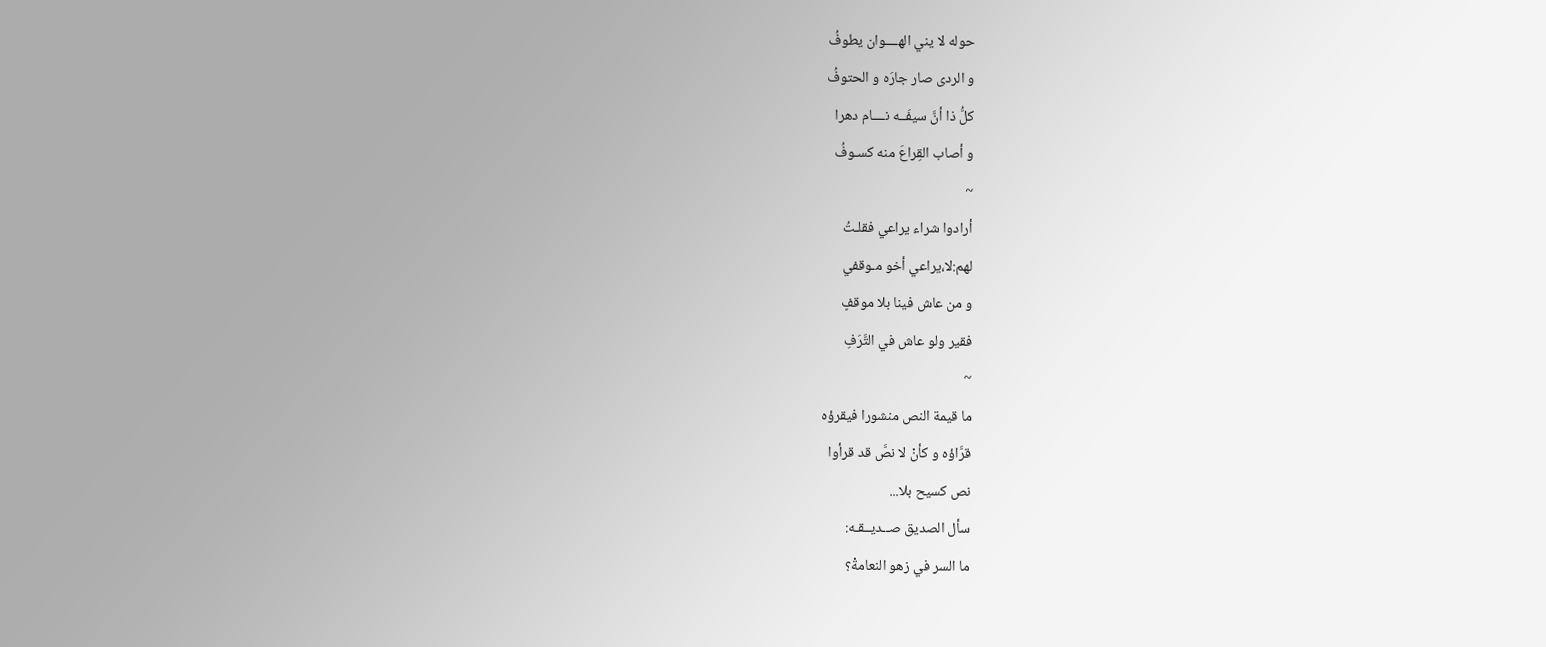حوله لا يني الهــــوان يطوفُ
و الردى صار جارَه و الحتوفُ
كلُّ ذا أنَّ سيفَــه نــــام دهرا
و أصاب القِراعَ منه كسـوفُ
~
أرادوا شراء يراعي فقلـتُ
لهم:لا،يراعي أخو مـوقفي
و من عاش فينا بلا موقفٍ
فقير ولو عاش في التَّرَفِ
~
ما قيمة النص منشورا فيقرؤه
قرَّاؤه و كأنْ لا نصَّ قد قرأوا
نص كسيح بلا...
سأل الصديق صــديــقـه:
ما السر في زهو النعامةْ؟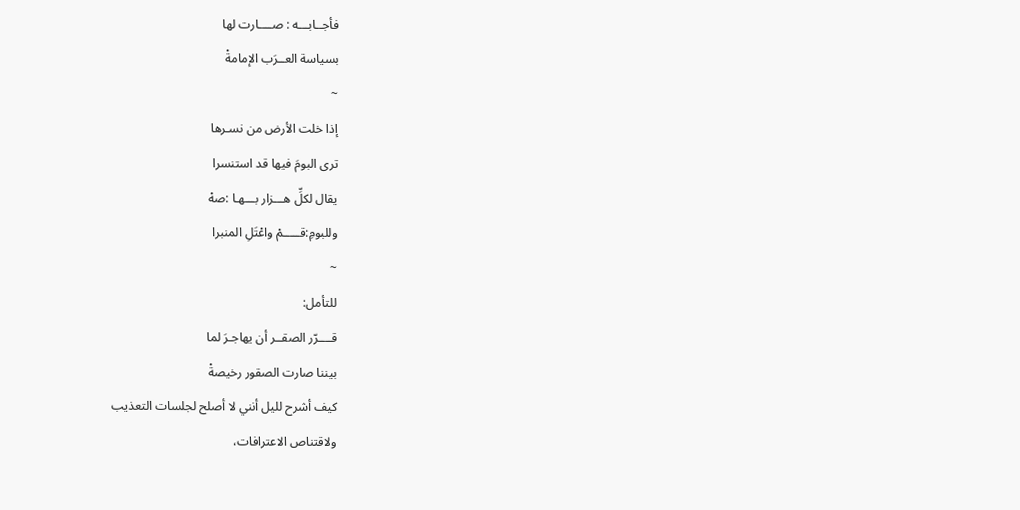فأجــابـــه : صــــارت لها
بسياسة العــرَب الإمامةْ
~
إذا خلت الأرض من نسـرها
ترى البومَ فيها قد استنسرا
يقال لكلِّ هـــزار بـــهـا :صهْ
وللبومِ:قـــــمْ واعْتَلِ المنبرا
~
للتأمل:
قــــرّر الصقــر أن يهاجـرَ لما
بيننا صارت الصقور رخيصةْ
كيف أشرح لليل أنني لا أصلح لجلسات التعذيب
ولاقتناص الاعترافات،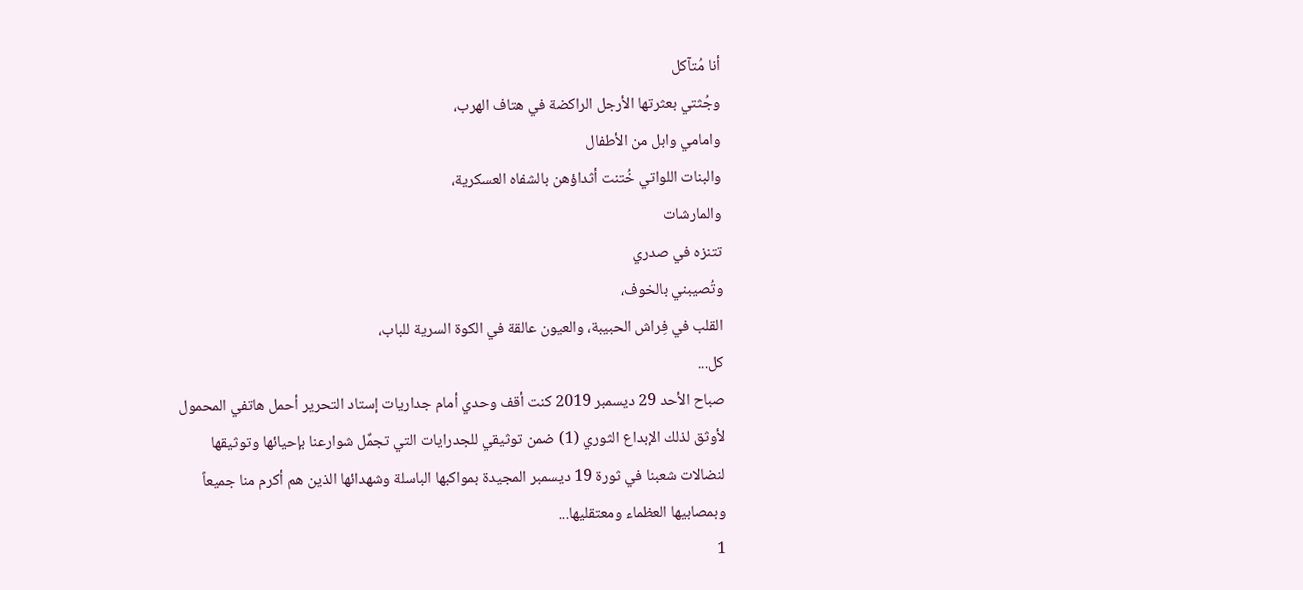أنا مُتآكل
وجُثتي بعثرتها الأرجل الراكضة في هتاف الهرب،
وامامي وابل من الأطفال
والبنات اللواتي خُتنت أثداؤهن بالشفاه العسكرية،
والمارشات
تتنزه في صدري
وتُصيبني بالخوف،
القلب في فِراش الحبيبة، والعيون عالقة في الكوة السرية للباب،
كل...
صباح الأحد 29 ديسمبر 2019 كنت أقف وحدي أمام جداريات إستاد التحرير أحمل هاتفي المحمول لأوثق لذلك الإبداع الثوري (1) ضمن توثيقي للجدرايات التي تجمٌل شوارعنا بإحيائها وتوثيقها لنضالات شعبنا في ثورة 19 ديسمبر المجيدة بمواكبها الباسلة وشهدائها الذين هم أكرم منا جميعاً وبمصابيها العظماء ومعتقليها...
1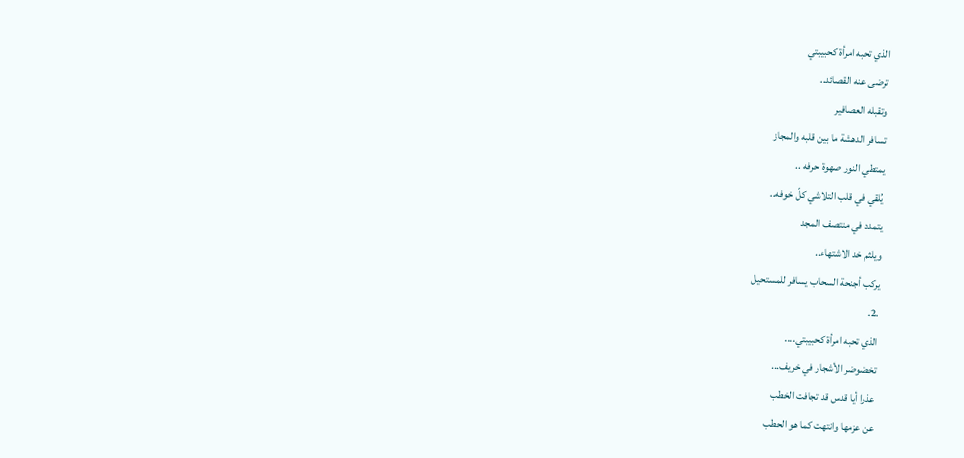الذي تحبه امرأة كحبيبتي
ترضى عنه القصائد..
وتقبله العصافير
تسافر الدهشة ما بين قلبه والمجاز
يمتطي النور صهوة حرفه ..
يُلقي في قلب التلاشي كلّ خوفه..
يتمدد في منتصف المجد
ويلثم خد الاشتهاء..
يركب أجنحة السحاب يسافر للمستحيل
.2.
الذي تحبه امرأة كحبيبتي....
تخضوضر الأشجار في خريف...
عذرا أيا قدس قد تجافت الخطب
عن عزمها وانتهت كما هو الحطب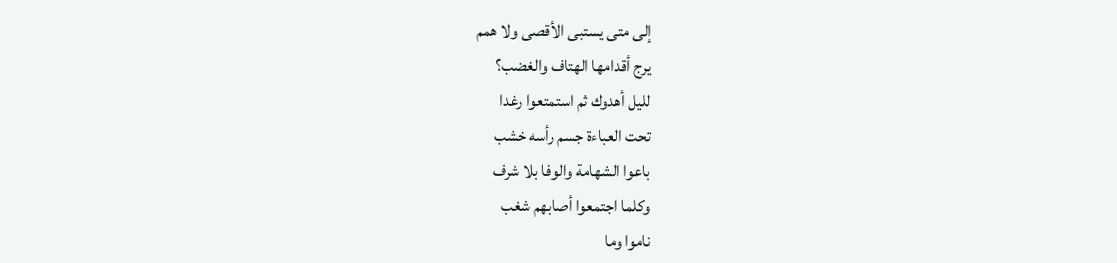إلى متى يستبى الأقصى ولا همم
يرج أقدامها الهتاف والغضب؟
لليل أهدوك ثم استمتعوا رغدا
تحت العباءة جسم رأسه خشب
باعوا الشهامة والوفا بلا شرف
وكلما اجتمعوا أصابهم شغب
ناموا وما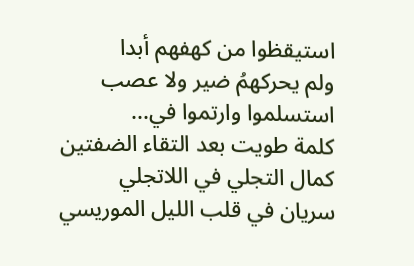استيقظوا من كهفهم أبدا
ولم يحركهمُ ضير ولا عصب
استسلموا وارتموا في...
كلمة طويت بعد التقاء الضفتين
كمال التجلي في اللاتجلي
سريان في قلب الليل الموريسي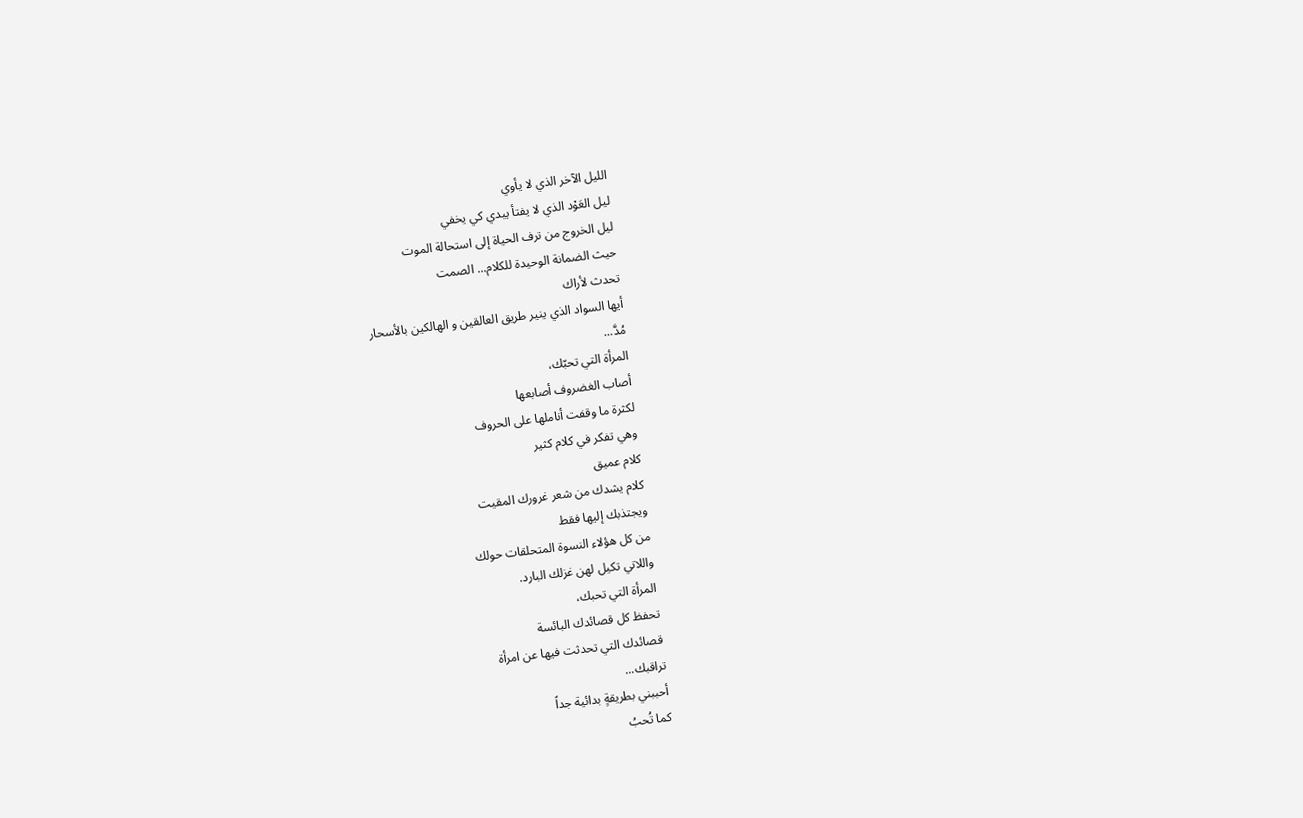الليل الآخر الذي لا يأوي
ليل العَوْد الذي لا يفتأ يبدي كي يخفي
ليل الخروج من ترف الحياة إلى استحالة الموت
حيث الضمانة الوحيدة للكلام... الصمت
تحدث لأراك
أيها السواد الذي ينير طريق العالقين و الهالكين بالأسحار
مُدَّ...
المرأة التي تحبّك،
أصاب الغضروف أصابعها
لكثرة ما وقفت أناملها على الحروف
وهي تفكر في كلام كثير
كلام عميق
كلام يشدك من شعر غرورك المقيت
ويجتذبك إليها فقط
من كل هؤلاء النسوة المتحلقات حولك
واللاتي تكيل لهن غزلك البارد.
المرأة التي تحبك،
تحفظ كل قصائدك البائسة
قصائدك التي تحدثت فيها عن امرأة
تراقبك...
أحببني بطريقةٍ بدائية جداً
كما تُحبُ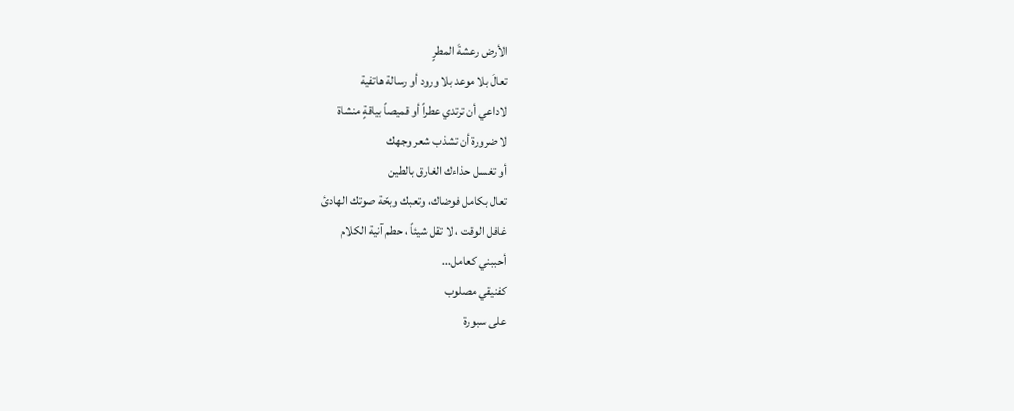الأرض رعشةَ المطرٍ
تعالَ بلا موعد بلا ورود أو رسالة هاتفية
لاداعي أن ترتدي عطراً أو قميصاً بياقةٍ منشاة
لا ضرورة أن تشذب شعر وجهك
أو تغسل حذاءك الغارق بالطين
تعال بكامل فوضاك، وتعبك وبحّة صوتك الهادئ
غافل الوقت ، لا تقل شيئاً ، حطم آنية الكلام
أحببني كعامل...
كفنيقي مصلوب
على سبورة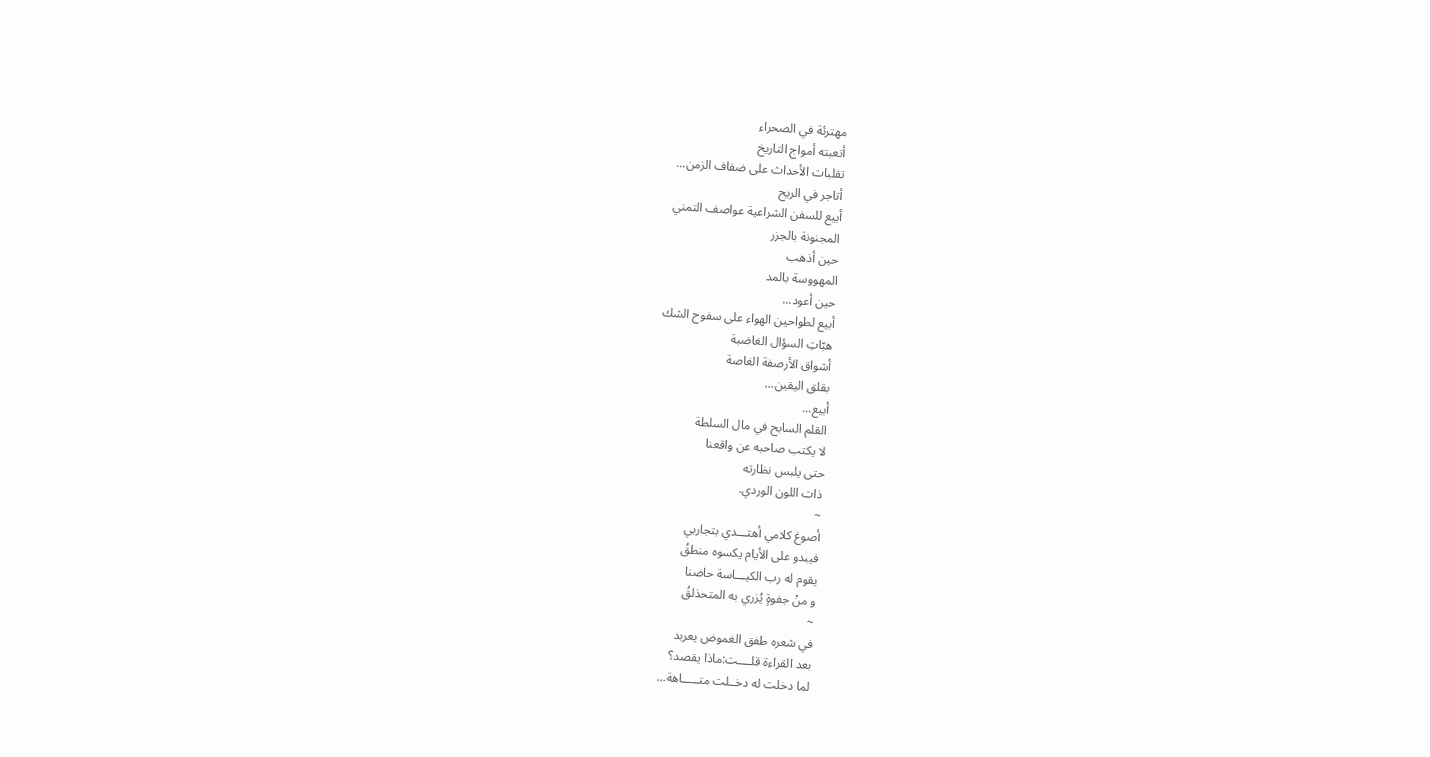مهترئة في الصحراء
أتعبته أمواج التاريخ
تقلبات الأحداث على ضفاف الزمن...
أتاجر في الريح
أبيع للسفن الشراعية عواصف التمني
المجنونة بالجزر
حين أذهب
المهووسة بالمد
حين أعود...
أبيع لطواحين الهواء على سفوح الشك
هبّاتِ السؤال الغاضبة
أشواق الأرصفة الغاصة
بقلق اليقين...
أبيع...
القلم السابح في مال السلطة
لا يكتب صاحبه عن واقعنا
حتى يلبس نظارته
ذات اللون الوردي.
~
أصوغ كلامي أهتـــدي بتجاربي
فيبدو على الأيام يكسوه منطقُ
يقوم له رب الكيـــاسة حاضنا
و منْ جفوةٍ يُزري به المتحذلقُ
~
في شعره طفق الغموض يعربد
بعد القراءة قلــــت:ماذا يقصد؟
لما دخلت له دخــلت متـــــاهة...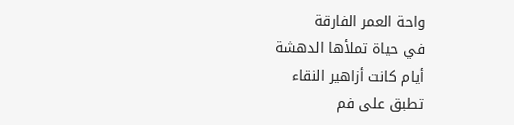واحة العمر الفارقة
في حياة تملأها الدهشة
أيام كانت أزاهير النقاء
تطبق على فم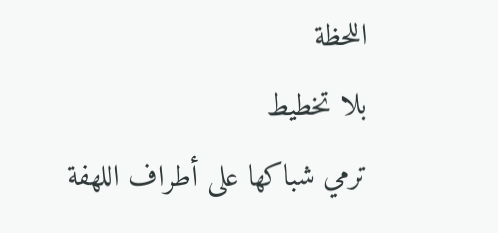اللحظة
بلا تخطيط
ترمي شباكها على أطراف اللهفة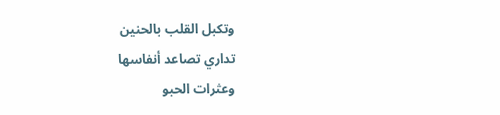وتكبل القلب بالحنين
تداري تصاعد أنفاسها
وعثرات الحبو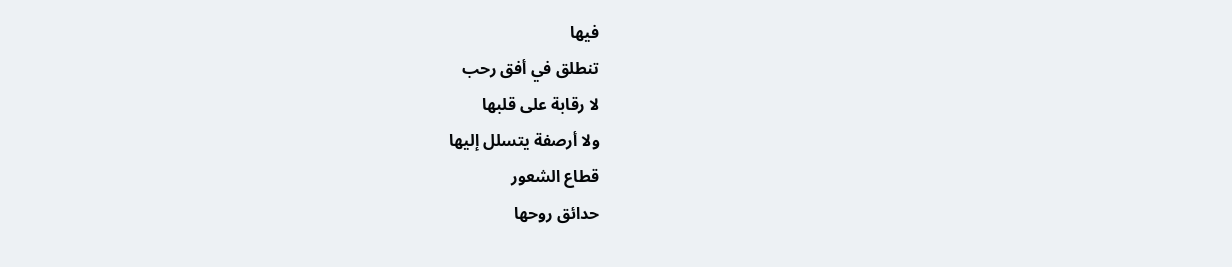فيها
تنطلق في أفق رحب
لا رقابة على قلبها
ولا أرصفة يتسلل إليها
قطاع الشعور
حدائق روحها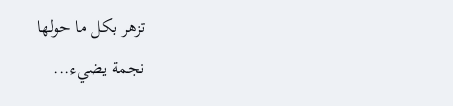تزهر بكل ما حولها
نجمة يضيء...